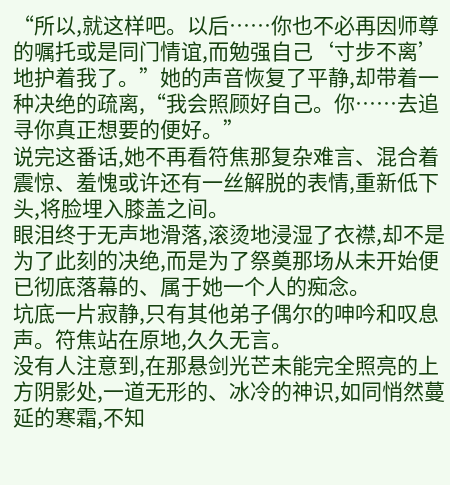“所以,就这样吧。以后……你也不必再因师尊的嘱托或是同门情谊,而勉强自己‘寸步不离’地护着我了。”她的声音恢复了平静,却带着一种决绝的疏离,“我会照顾好自己。你……去追寻你真正想要的便好。”
说完这番话,她不再看符焦那复杂难言、混合着震惊、羞愧或许还有一丝解脱的表情,重新低下头,将脸埋入膝盖之间。
眼泪终于无声地滑落,滚烫地浸湿了衣襟,却不是为了此刻的决绝,而是为了祭奠那场从未开始便已彻底落幕的、属于她一个人的痴念。
坑底一片寂静,只有其他弟子偶尔的呻吟和叹息声。符焦站在原地,久久无言。
没有人注意到,在那悬剑光芒未能完全照亮的上方阴影处,一道无形的、冰冷的神识,如同悄然蔓延的寒霜,不知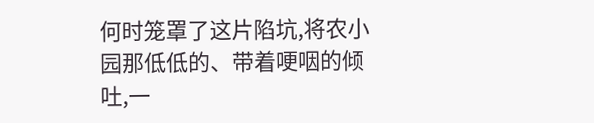何时笼罩了这片陷坑,将农小园那低低的、带着哽咽的倾吐,一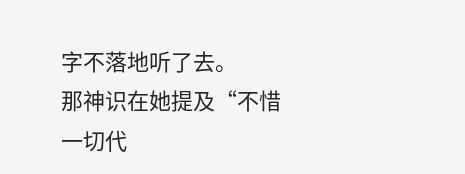字不落地听了去。
那神识在她提及“不惜一切代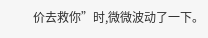价去救你”时,微微波动了一下。